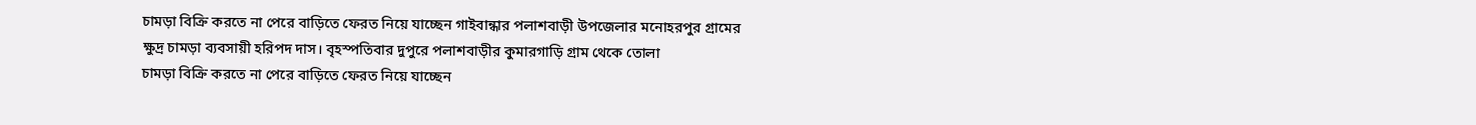চামড়া বিক্রি করতে না পেরে বাড়িতে ফেরত নিয়ে যাচ্ছেন গাইবান্ধার পলাশবাড়ী উপজেলার মনোহরপুর গ্রামের ক্ষুদ্র চামড়া ব্যবসায়ী হরিপদ দাস। বৃহস্পতিবার দুপুরে পলাশবাড়ীর কুমারগাড়ি গ্রাম থেকে তোলা
চামড়া বিক্রি করতে না পেরে বাড়িতে ফেরত নিয়ে যাচ্ছেন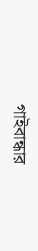গাইবান্ধার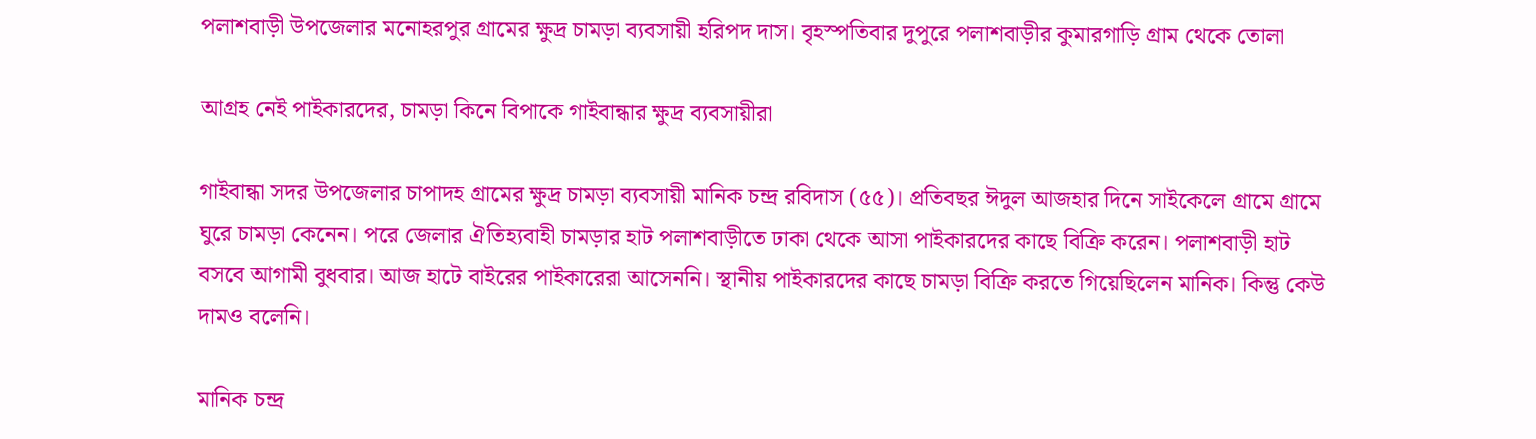পলাশবাড়ী উপজেলার মনোহরপুর গ্রামের ক্ষুদ্র চামড়া ব্যবসায়ী হরিপদ দাস। বৃহস্পতিবার দুপুরে পলাশবাড়ীর কুমারগাড়ি গ্রাম থেকে তোলা

আগ্রহ নেই পাইকারদের, চামড়া কিনে বিপাকে গাইবান্ধার ক্ষুদ্র ব্যবসায়ীরা

গাইবান্ধা সদর উপজেলার চাপাদহ গ্রামের ক্ষুদ্র চামড়া ব্যবসায়ী মানিক চন্দ্র রবিদাস (৫৫)। প্রতিবছর ঈদুল আজহার দিনে সাইকেলে গ্রামে গ্রামে ঘুরে চামড়া কেনেন। পরে জেলার ঐতিহ্যবাহী চামড়ার হাট পলাশবাড়ীতে ঢাকা থেকে আসা পাইকারদের কাছে বিক্রি করেন। পলাশবাড়ী হাট বসবে আগামী বুধবার। আজ হাটে বাইরের পাইকারেরা আসেননি। স্থানীয় পাইকারদের কাছে চামড়া বিক্রি করতে গিয়েছিলেন মানিক। কিন্তু কেউ দামও বলেনি।

মানিক চন্দ্র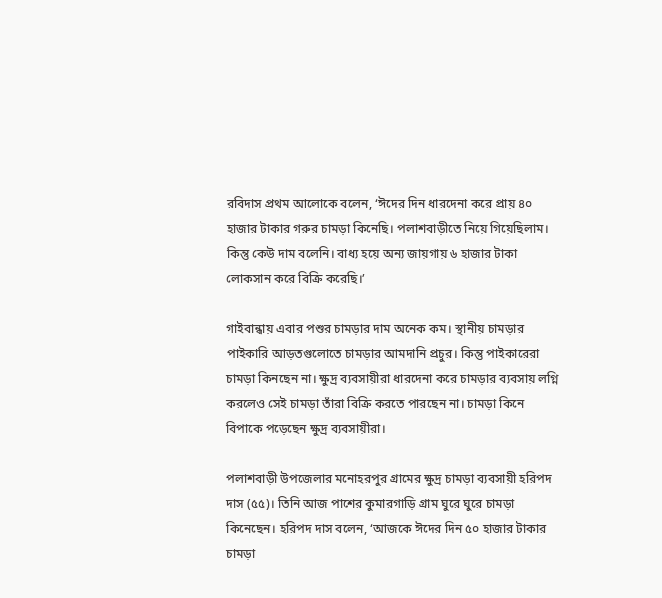রবিদাস প্রথম আলোকে বলেন, ‘ঈদের দিন ধারদেনা করে প্রায় ৪০ হাজার টাকার গরুর চামড়া কিনেছি। পলাশবাড়ীতে নিয়ে গিয়েছিলাম। কিন্তু কেউ দাম বলেনি। বাধ্য হয়ে অন্য জায়গায় ৬ হাজার টাকা লোকসান করে বিক্রি করেছি।’

গাইবান্ধায় এবার পশুর চামড়ার দাম অনেক কম। স্থানীয় চামড়ার পাইকারি আড়তগুলোতে চামড়ার আমদানি প্রচুর। কিন্তু পাইকারেরা চামড়া কিনছেন না। ক্ষুদ্র ব্যবসায়ীরা ধারদেনা করে চামড়ার ব্যবসায় লগ্নি করলেও সেই চামড়া তাঁরা বিক্রি করতে পারছেন না। চামড়া কিনে বিপাকে পড়েছেন ক্ষুদ্র ব্যবসায়ীরা।

পলাশবাড়ী উপজেলার মনোহরপুর গ্রামের ক্ষুদ্র চামড়া ব্যবসায়ী হরিপদ দাস (৫৫)। তিনি আজ পাশের কুমারগাড়ি গ্রাম ঘুরে ঘুরে চামড়া কিনেছেন। হরিপদ দাস বলেন, ‘আজকে ঈদের দিন ৫০ হাজার টাকার চামড়া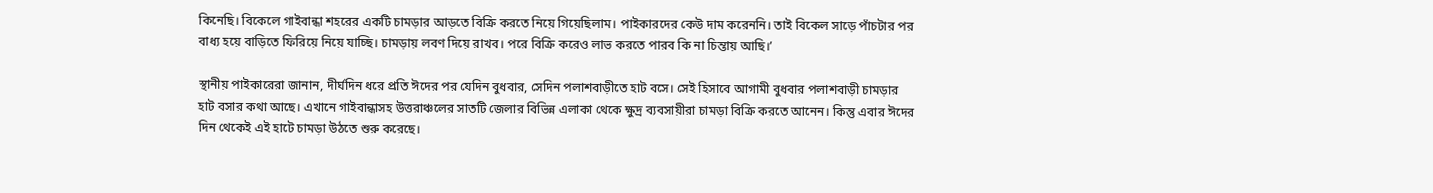কিনেছি। বিকেলে গাইবান্ধা শহরের একটি চামড়ার আড়তে বিক্রি করতে নিয়ে গিয়েছিলাম। পাইকারদের কেউ দাম করেননি। তাই বিকেল সাড়ে পাঁচটার পর বাধ্য হয়ে বাড়িতে ফিরিয়ে নিয়ে যাচ্ছি। চামড়ায় লবণ দিয়ে রাখব। পরে বিক্রি করেও লাভ করতে পারব কি না চিন্তায় আছি।’

স্থানীয় পাইকারেরা জানান, দীর্ঘদিন ধরে প্রতি ঈদের পর যেদিন বুধবার, সেদিন পলাশবাড়ীতে হাট বসে। সেই হিসাবে আগামী বুধবার পলাশবাড়ী চামড়ার হাট বসার কথা আছে। এখানে গাইবান্ধাসহ উত্তরাঞ্চলের সাতটি জেলার বিভিন্ন এলাকা থেকে ক্ষুদ্র ব্যবসায়ীরা চামড়া বিক্রি করতে আনেন। কিন্তু এবার ঈদের দিন থেকেই এই হাটে চামড়া উঠতে শুরু করেছে।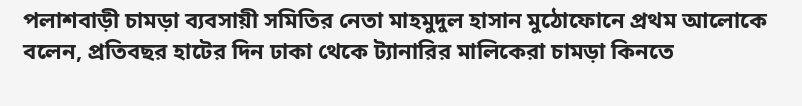পলাশবাড়ী চামড়া ব্যবসায়ী সমিতির নেতা মাহমুদুল হাসান মুঠোফোনে প্রথম আলোকে বলেন, প্রতিবছর হাটের দিন ঢাকা থেকে ট্যানারির মালিকেরা চামড়া কিনতে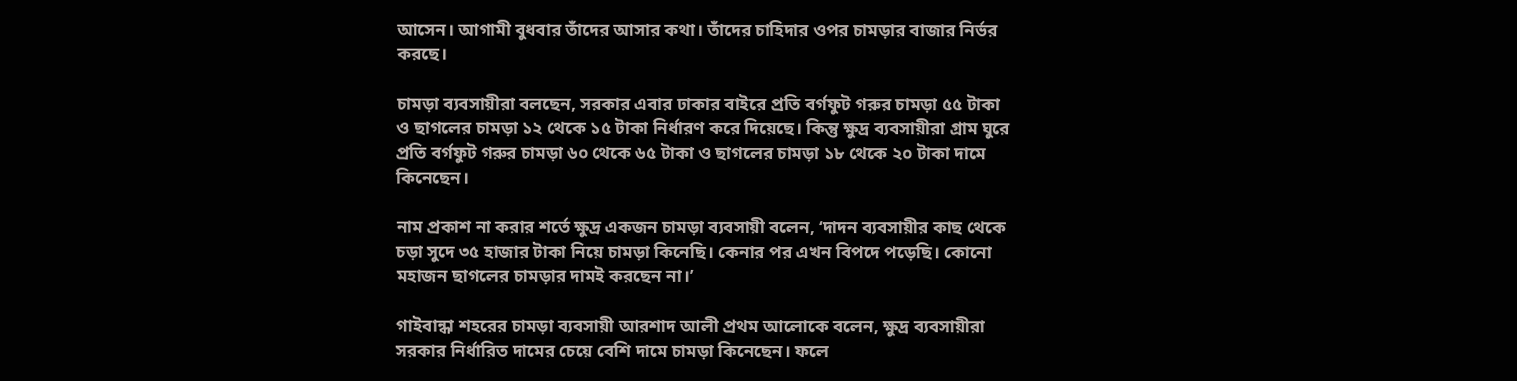আসেন। আগামী বুধবার তাঁদের আসার কথা। তাঁদের চাহিদার ওপর চামড়ার বাজার নির্ভর করছে।

চামড়া ব্যবসায়ীরা বলছেন, সরকার এবার ঢাকার বাইরে প্রতি বর্গফুট গরুর চামড়া ৫৫ টাকা ও ছাগলের চামড়া ১২ থেকে ১৫ টাকা নির্ধারণ করে দিয়েছে। কিন্তু ক্ষুদ্র ব্যবসায়ীরা গ্রাম ঘুরে প্রতি বর্গফুট গরুর চামড়া ৬০ থেকে ৬৫ টাকা ও ছাগলের চামড়া ১৮ থেকে ২০ টাকা দামে কিনেছেন।

নাম প্রকাশ না করার শর্তে ক্ষুদ্র একজন চামড়া ব্যবসায়ী বলেন, ‘দাদন ব্যবসায়ীর কাছ থেকে চড়া সুদে ৩৫ হাজার টাকা নিয়ে চামড়া কিনেছি। কেনার পর এখন বিপদে পড়েছি। কোনো মহাজন ছাগলের চামড়ার দামই করছেন না।’

গাইবান্ধা শহরের চামড়া ব্যবসায়ী আরশাদ আলী প্রথম আলোকে বলেন, ক্ষুদ্র ব্যবসায়ীরা সরকার নির্ধারিত দামের চেয়ে বেশি দামে চামড়া কিনেছেন। ফলে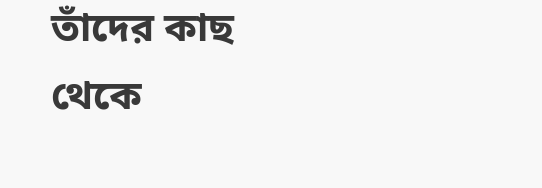তাঁদের কাছ থেকে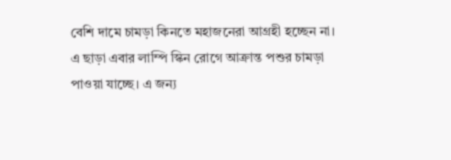বেশি দামে চামড়া কিনতে মহাজনেরা আগ্রহী হচ্ছেন না। এ ছাড়া এবার লাম্পি স্কিন রোগে আক্রান্ত পশুর চামড়া পাওয়া যাচ্ছে। এ জন্য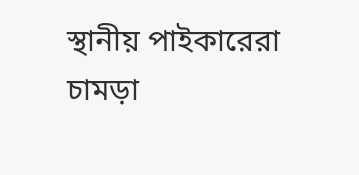স্থানীয় পাইকারেরা চামড়া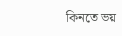কিনতে ভয়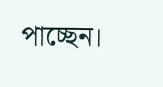পাচ্ছেন।